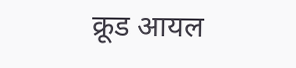क्रूड आयल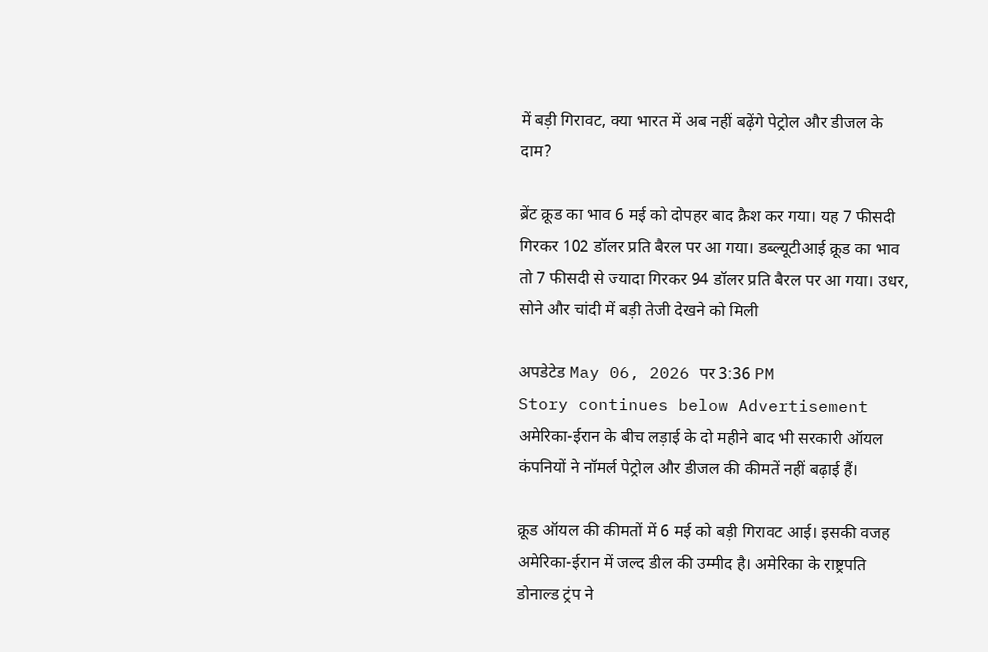में बड़ी गिरावट, क्या भारत में अब नहीं बढ़ेंगे पेट्रोल और डीजल के दाम?

ब्रेंट क्रूड का भाव 6 मई को दोपहर बाद क्रैश कर गया। यह 7 फीसदी गिरकर 102 डॉलर प्रति बैरल पर आ गया। डब्ल्यूटीआई क्रूड का भाव तो 7 फीसदी से ज्यादा गिरकर 94 डॉलर प्रति बैरल पर आ गया। उधर, सोने और चांदी में बड़ी तेजी देखने को मिली

अपडेटेड May 06, 2026 पर 3:36 PM
Story continues below Advertisement
अमेरिका-ईरान के बीच लड़ाई के दो महीने बाद भी सरकारी ऑयल कंपनियों ने नॉमर्ल पेट्रोल और डीजल की कीमतें नहीं बढ़ाई हैं।

क्रूड ऑयल की कीमतों में 6 मई को बड़ी गिरावट आई। इसकी वजह अमेरिका-ईरान में जल्द डील की उम्मीद है। अमेरिका के राष्ट्रपति डोनाल्ड ट्रंप ने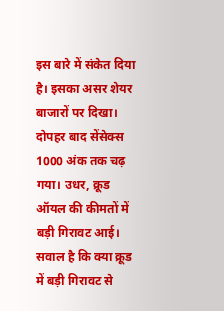इस बारे में संकेत दिया है। इसका असर शेयर बाजारों पर दिखा। दोपहर बाद सेंसेक्स 1000 अंक तक चढ़ गया। उधर, क्रूड ऑयल की कीमतों में बड़ी गिरावट आई। सवाल है कि क्या क्रूड में बड़ी गिरावट से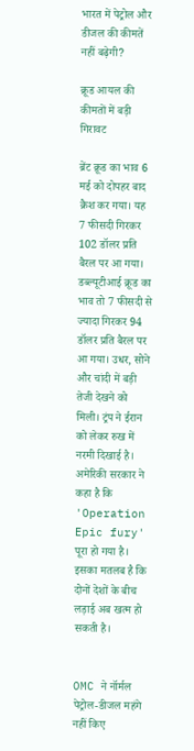भारत में पेट्रोल और डीजल की कीमतें नहीं बढ़ेगी?

क्रूड आयल की कीमतों में बड़ी गिरावट

ब्रेंट क्रूड का भाव 6 मई को दोपहर बाद क्रैश कर गया। यह 7 फीसदी गिरकर 102 डॉलर प्रति बैरल पर आ गया। डब्ल्यूटीआई क्रूड का भाव तो 7 फीसदी से ज्यादा गिरकर 94 डॉलर प्रति बैरल पर आ गया। उधर, सोने और चांदी में बड़ी तेजी देखने को मिली। ट्रंप ने ईरान को लेकर रुख में नरमी दिखाई है। अमेरिकी सरकार ने कहा है कि 'Operation Epic fury' पूरा हो गया है। इसका मतलब है कि दोनों देशों के बीच लड़ाई अब खत्म हो सकती है।


OMC ने नॉर्मल पेट्रोल-डीजल महंगे नहीं किए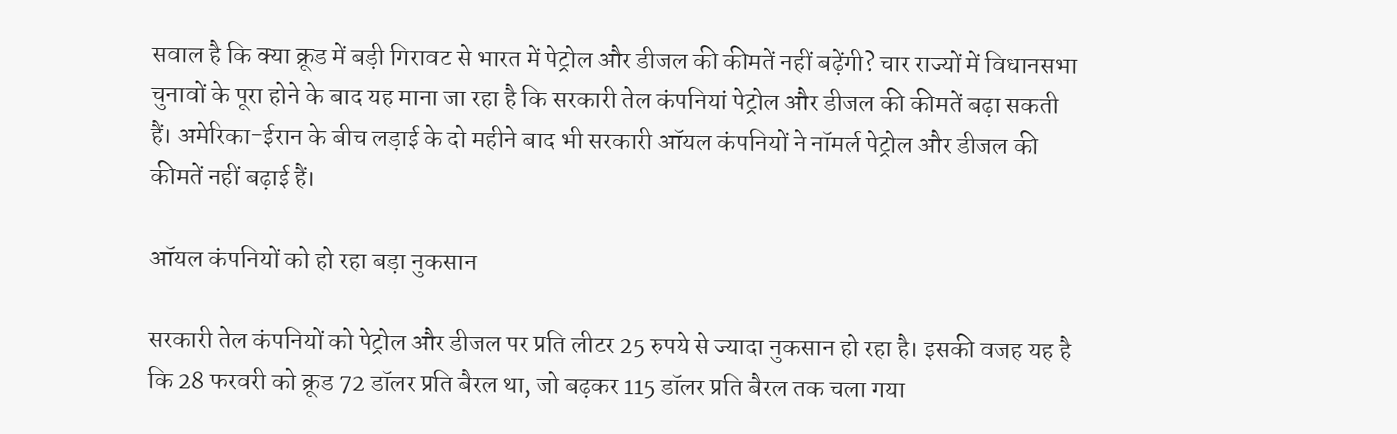सवाल है कि क्या क्रूड में बड़ी गिरावट से भारत में पेट्रोल और डीजल की कीमतें नहीं बढ़ेंगी? चार राज्यों में विधानसभा चुनावों के पूरा होने के बाद यह माना जा रहा है कि सरकारी तेल कंपनियां पेट्रोल और डीजल की कीमतें बढ़ा सकती हैं। अमेरिका-ईरान के बीच लड़ाई के दो महीने बाद भी सरकारी ऑयल कंपनियों ने नॉमर्ल पेट्रोल और डीजल की कीमतें नहीं बढ़ाई हैं।

ऑयल कंपनियों को हो रहा बड़ा नुकसान

सरकारी तेल कंपनियों को पेट्रोल और डीजल पर प्रति लीटर 25 रुपये से ज्यादा नुकसान हो रहा है। इसकी वजह यह है कि 28 फरवरी को क्रूड 72 डॉलर प्रति बैरल था, जो बढ़कर 115 डॉलर प्रति बैरल तक चला गया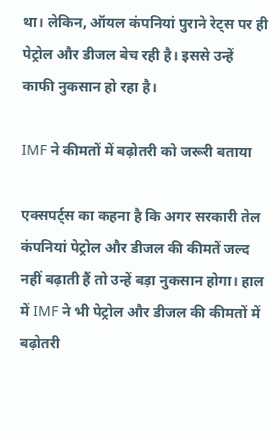था। लेकिन, ऑयल कंपनियां पुराने रेट्स पर ही पेट्रोल और डीजल बेच रही है। इससे उन्हें काफी नुकसान हो रहा है।

IMF ने कीमतों में बढ़ोतरी को जरूरी बताया

एक्सपर्ट्स का कहना है कि अगर सरकारी तेल कंपनियां पेट्रोल और डीजल की कीमतें जल्द नहीं बढ़ाती हैं तो उन्हें बड़ा नुकसान होगा। हाल में IMF ने भी पेट्रोल और डीजल की कीमतों में बढ़ोतरी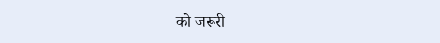को जरूरी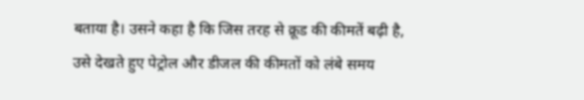बताया है। उसने कहा है कि जिस तरह से क्रूड की कीमतें बढ़ी है, उसे देखते हुए पेट्रोल और डीजल की कीमतों को लंबे समय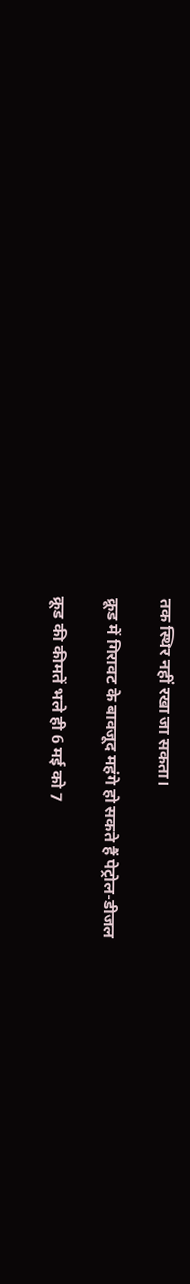तक स्थिर नहीं रखा जा सकता।

क्रूड में गिरावट के बावजूद महंगे हो सकते हैं पेट्रोल-डीजल

क्रूड की कीमतें भले ही 6 मई को 7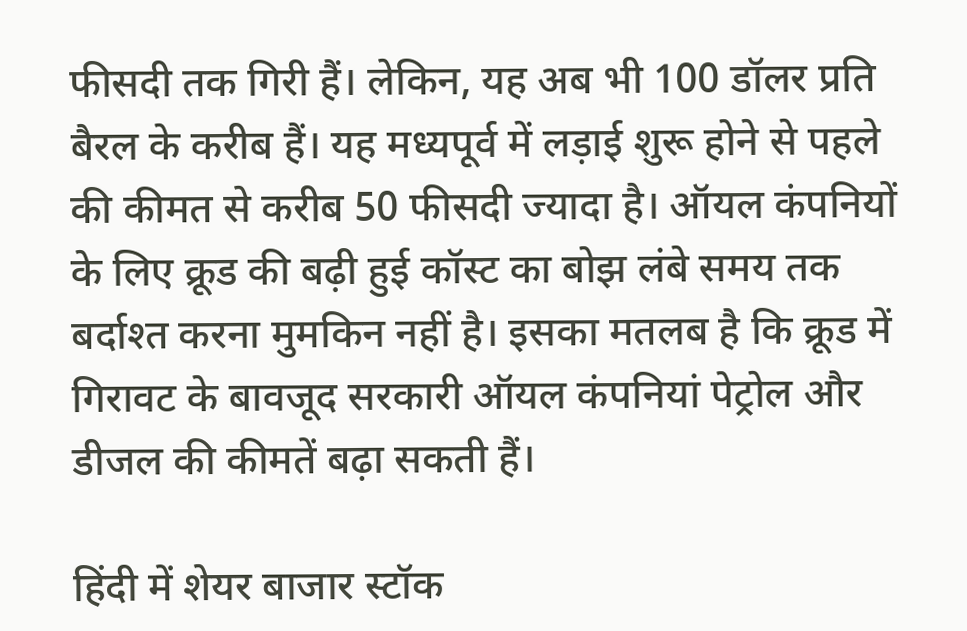फीसदी तक गिरी हैं। लेकिन, यह अब भी 100 डॉलर प्रति बैरल के करीब हैं। यह मध्यपूर्व में लड़ाई शुरू होने से पहले की कीमत से करीब 50 फीसदी ज्यादा है। ऑयल कंपनियों के लिए क्रूड की बढ़ी हुई कॉस्ट का बोझ लंबे समय तक बर्दाश्त करना मुमकिन नहीं है। इसका मतलब है कि क्रूड में गिरावट के बावजूद सरकारी ऑयल कंपनियां पेट्रोल और डीजल की कीमतें बढ़ा सकती हैं।

हिंदी में शेयर बाजार स्टॉक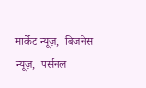मार्केट न्यूज़,  बिजनेस न्यूज़,  पर्सनल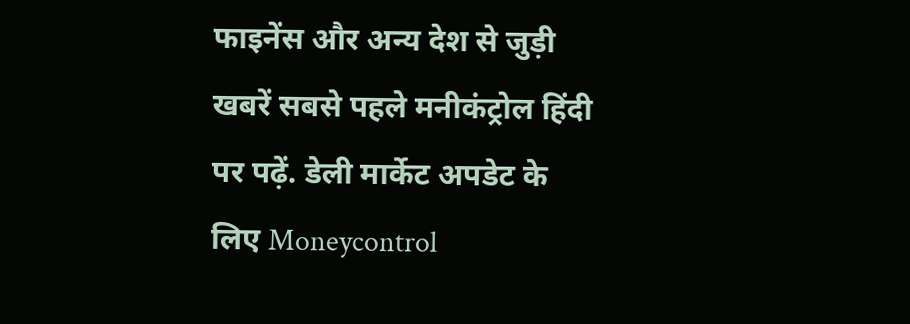फाइनेंस और अन्य देश से जुड़ी खबरें सबसे पहले मनीकंट्रोल हिंदी पर पढ़ें. डेली मार्केट अपडेट के लिए Moneycontrol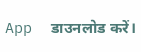App  डाउनलोड करें।